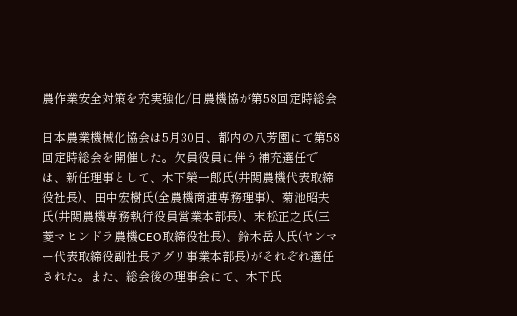農作業安全対策を充実強化/日農機協が第58回定時総会

日本農業機械化協会は5月30日、都内の八芳園にて第58回定時総会を開催した。欠員役員に伴う補充選任では、新任理事として、木下榮一郎氏(井関農機代表取締役社長)、田中宏樹氏(全農機商連専務理事)、菊池昭夫氏(井関農機専務執行役員営業本部長)、末松正之氏(三菱マヒンドラ農機CEO取締役社長)、鈴木岳人氏(ヤンマー代表取締役副社長アグリ事業本部長)がそれぞれ選任された。また、総会後の理事会にて、木下氏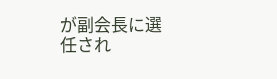が副会長に選任され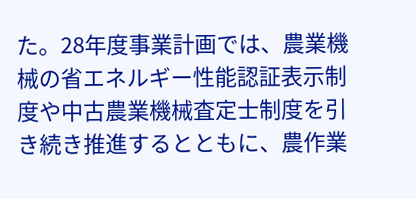た。28年度事業計画では、農業機械の省エネルギー性能認証表示制度や中古農業機械査定士制度を引き続き推進するとともに、農作業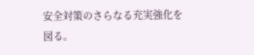安全対策のさらなる充実強化を図る。